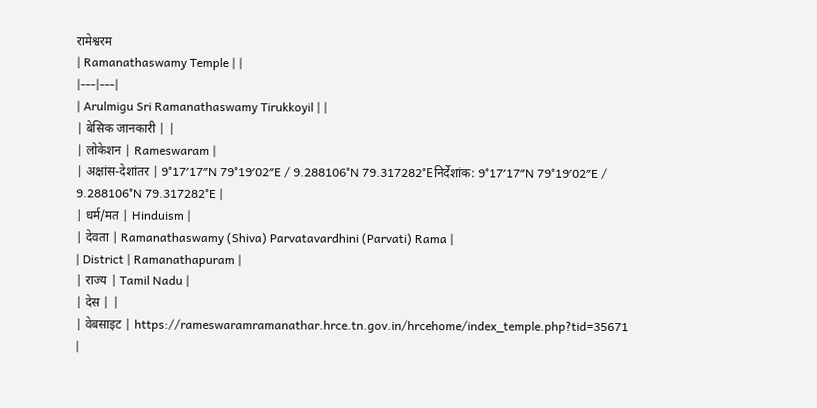रामेश्वरम
| Ramanathaswamy Temple | |
|---|---|
| Arulmigu Sri Ramanathaswamy Tirukkoyil | |
| बेसिक जानकारी | |
| लोकेशन | Rameswaram |
| अक्षांस-देशांतर | 9°17′17″N 79°19′02″E / 9.288106°N 79.317282°Eनिर्देशांक: 9°17′17″N 79°19′02″E / 9.288106°N 79.317282°E |
| धर्म/मत | Hinduism |
| देवता | Ramanathaswamy (Shiva) Parvatavardhini (Parvati) Rama |
| District | Ramanathapuram |
| राज्य | Tamil Nadu |
| देस | |
| वेबसाइट | https://rameswaramramanathar.hrce.tn.gov.in/hrcehome/index_temple.php?tid=35671 |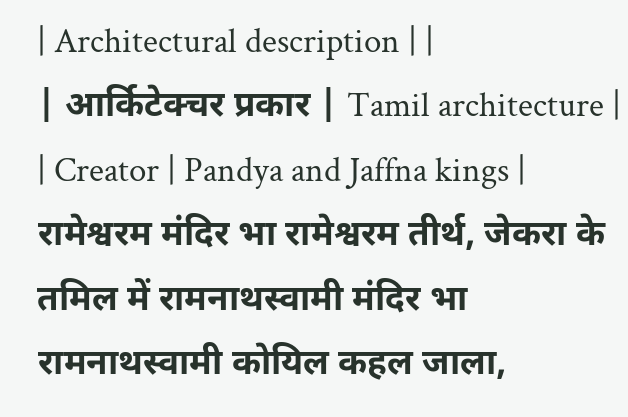| Architectural description | |
| आर्किटेक्चर प्रकार | Tamil architecture |
| Creator | Pandya and Jaffna kings |
रामेश्वरम मंदिर भा रामेश्वरम तीर्थ, जेकरा के तमिल में रामनाथस्वामी मंदिर भा रामनाथस्वामी कोयिल कहल जाला,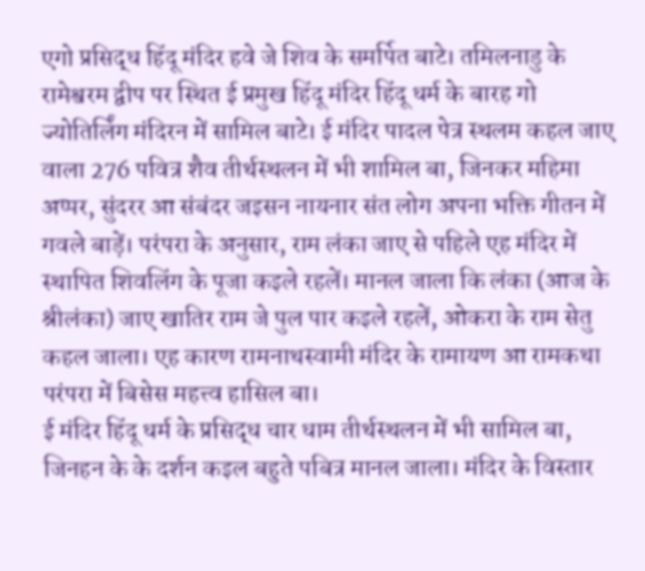एगो प्रसिद्ध हिंदू मंदिर हवे जे शिव के समर्पित बाटे। तमिलनाडु के रामेश्वरम द्वीप पर स्थित ई प्रमुख हिंदू मंदिर हिंदू धर्म के बारह गो ज्योतिर्लिंग मंदिरन में सामिल बाटे। ई मंदिर पादल पेत्र स्थलम कहल जाए वाला 276 पवित्र शैव तीर्थस्थलन में भी शामिल बा, जिनकर महिमा अप्पर, सुंदरर आ संबंदर जइसन नायनार संत लोग अपना भक्ति गीतन में गवले बाड़ें। परंपरा के अनुसार, राम लंका जाए से पहिले एह मंदिर में स्थापित शिवलिंग के पूजा कइले रहलें। मानल जाला कि लंका (आज के श्रीलंका) जाए खातिर राम जे पुल पार कइले रहलें, ओकरा के राम सेतु कहल जाला। एह कारण रामनाथस्वामी मंदिर के रामायण आ रामकथा परंपरा में बिसेस महत्त्व हासिल बा।
ई मंदिर हिंदू धर्म के प्रसिद्ध चार धाम तीर्थस्थलन में भी सामिल बा, जिनहन के के दर्शन कइल बहुते पबित्र मानल जाला। मंदिर के विस्तार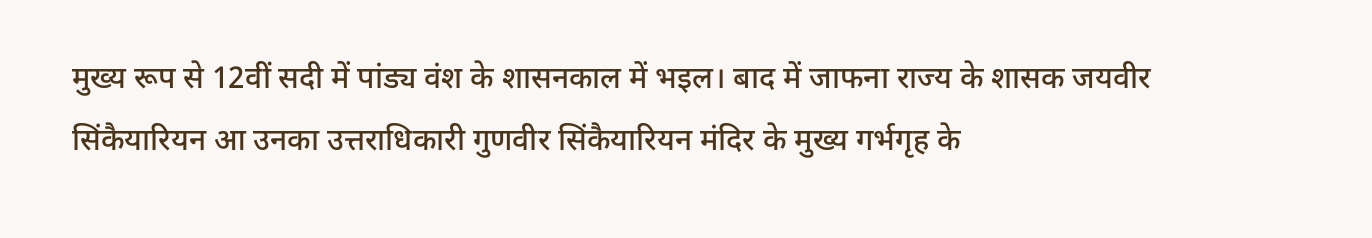मुख्य रूप से 12वीं सदी में पांड्य वंश के शासनकाल में भइल। बाद में जाफना राज्य के शासक जयवीर सिंकैयारियन आ उनका उत्तराधिकारी गुणवीर सिंकैयारियन मंदिर के मुख्य गर्भगृह के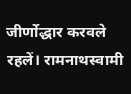जीर्णोद्धार करवले रहलें। रामनाथस्वामी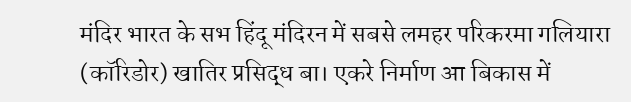मंदिर भारत के सभ हिंदू मंदिरन में सबसे लमहर परिकरमा गलियारा (कॉरिडोर) खातिर प्रसिद्ध बा। एकरे निर्माण आ बिकास में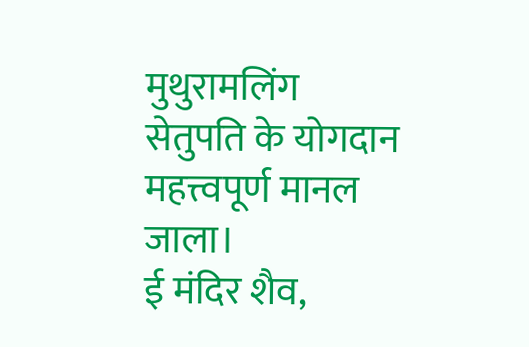मुथुरामलिंग सेतुपति के योगदान महत्त्वपूर्ण मानल जाला।
ई मंदिर शैव,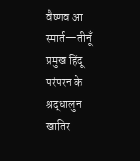वैष्णव आ स्मार्त—तीनूँ प्रमुख हिंदू परंपरन के श्रद्धालुन खातिर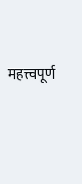महत्त्वपूर्ण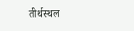तीर्थस्थल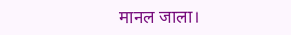मानल जाला।